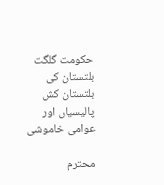حکومت گلگت بلتستان کی بلتستان کش پالیسیاں اور عوامی خاموشی

محترم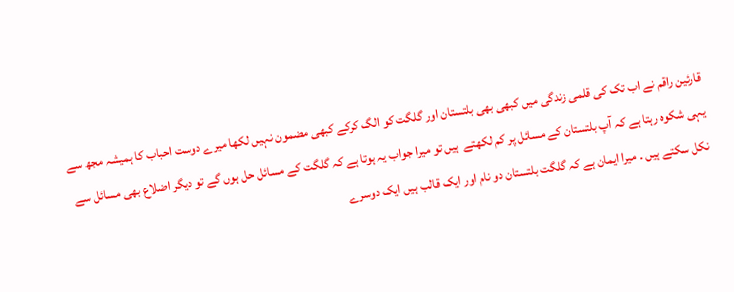قارئین راقم نے اب تک کی قلمی زندگی میں کبھی بھی بلتستان اور گلگت کو الگ کرکے کبھی مضمون نہیں لکھا میرے دوست احباب کا ہمیشہ مجھ سے یہی شکوہ رہتا ہے کہ آپ بلتستان کے مسائل پر کم لکھتے  ہیں تو میرا جواب یہ ہوتا ہے کہ گلگت کے مسائل حل ہوں گے تو دیگر اضلاع بھی مسائل سے نکل سکتے ہیں ۔ میرا ایمان ہے کہ گلگت بلتستان دو نام اور ایک قالب ہیں ایک دوسرے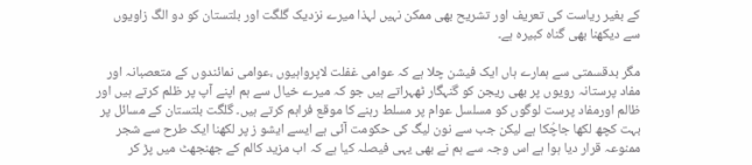کے بغیر ریاست کی تعریف اور تشریح بھی ممکن نہیں لہذا میرے نزدیک گلگت اور بلتستان کو دو الگ زاویوں سے دیکھنا بھی گناہ کبیرہ ہے۔

مگر بدقسمتی سے ہمارے ہاں ایک فیشن چلا ہے کہ عوامی غفلت لاپرواہیوں ،عوامی نمائندوں کے متعصبانہ اور مفاد پرستانہ رویوں پر بھی ریجن کو گنہگار ٹھہراتے ہیں جو کہ میرے خیال سے ہم اپنے آپ پر ظلم کرتے ہیں اور ظالم اورمفاد پرست لوگوں کو مسلسل عوام پر مسلط رہنے کا موقع فراہم کرتے ہیں۔ گلگت بلتستان کے مسائل پر بہت کچھ لکھا جاچُکا ہے لیکن جب سے نون لیگ کی حکومت آئی ہے ایسے ایشو ز پر لکھنا ایک طرح سے شجر ممنوعہ قرار دیا ہوا ہے اس وجہ سے ہم نے بھی یہی فیصلہ کیا ہے کہ اب مزید کالم کے جھنجھٹ میں پڑ کر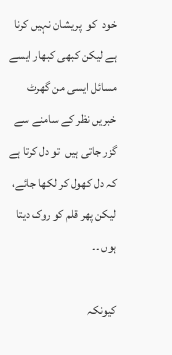خود  کو  پریشان نہیں کرنا ہے لیکن کبھی کبھار ایسے مسائل ایسی من گھرٹ خبریں نظر کے سامنے سے گزر جاتی ہیں  تو دل کرتا ہے کہ دل کھول کر لکھا جائے، لیکن پھر قلم کو روک دیتا ہوں ۔۔

کیونکہ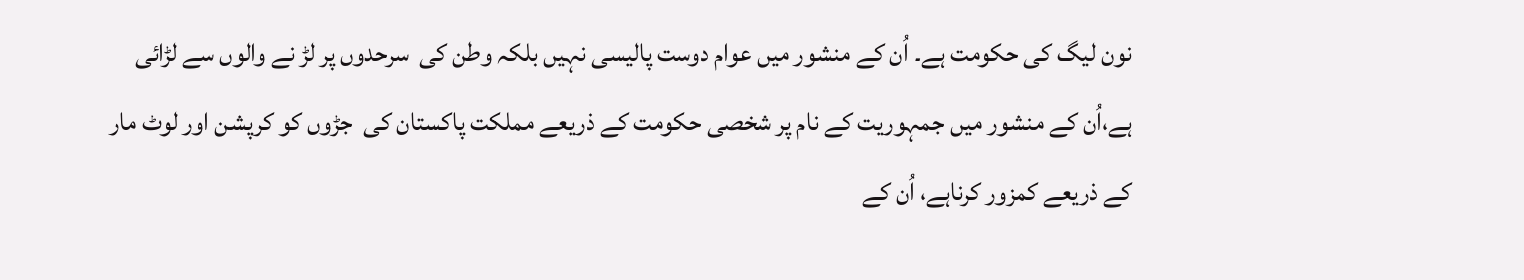نون لیگ کی حکومت ہے۔ اُن کے منشور میں عوام دوست پالیسی نہیں بلکہ وطن کی  سرحدوں پر لڑ نے والوں سے لڑائی ہے،اُن کے منشور میں جمہوریت کے نام پر شخصی حکومت کے ذریعے مملکت پاکستان کی  جڑوں کو کرپشن اور لوٹ مار کے ذریعے کمزور کرناہے، اُن کے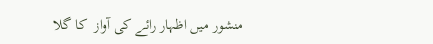منشور میں اظہار رائے کی آواز  کا گلا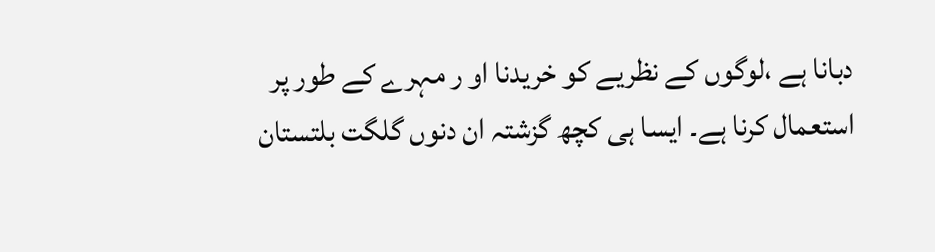دبانا ہے ،لوگوں کے نظریے کو خریدنا او ر مہرے کے طور پر استعمال کرنا ہے۔ ایسا ہی کچھ گزشتہ ان دنوں گلگت بلتستان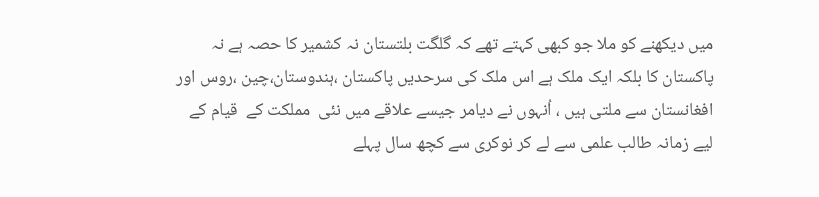میں دیکھنے کو ملا جو کبھی کہتے تھے کہ گلگت بلتستان نہ کشمیر کا حصہ ہے نہ پاکستان کا بلکہ ایک ملک ہے اس ملک کی سرحدیں پاکستان ،ہندوستان،چین ،روس اور افغانستان سے ملتی ہیں ، اُنہوں نے دیامر جیسے علاقے میں نئی  مملکت کے  قیام کے لیے زمانہ طالب علمی سے لے کر نوکری سے کچھ سال پہلے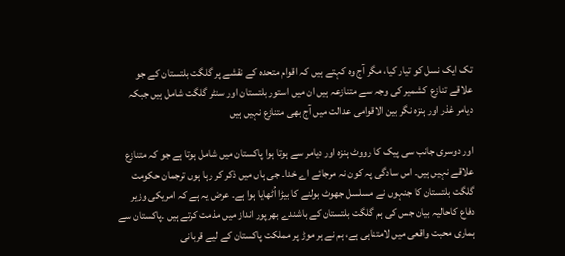تک ایک نسل کو تیار کیا، مگر آج وہ کہتے ہیں کہ اقوام متحدہ کے نقشے پر گلگت بلتستان کے جو علاقے تنازع  کشمیر کی وجہ سے متنازعہ ہیں ان میں استور بلتستان اور سنٹر گلگت شامل ہیں جبکہ دیامر غذر اور ہنزہ نگر بین الاقوامی عدالت میں آج بھی متنازع نہیں ہیں

اور دوسری جانب سی پیک کا رووٹ ہنزہ اور دیامر سے ہوتا ہوا پاکستان میں شامل ہوتا ہے جو کہ متنازع  علاقے نہیں ہیں۔ اس سادگی پہ کون نہ مرجائے اے خدا۔ جی ہاں میں ذکر کر رہا ہوں ترجمان حکومت گلگت بلتستان کا جنہوں نے مسلسل جھوٹ بولنے کا بیڑا اُٹھایا ہوا ہے۔ عرض یہ ہے کہ امریکی وزیر دفاع کاحالیہ بیان جس کی ہم گلگت بلتستان کے باشندے بھرپور انداز میں مذمت کرتے ہیں ۔پاکستان سے ہماری محبت واقعی میں لامتناہی ہے، ہم نے ہر موڑ پر مملکت پاکستان کے لیے قربانی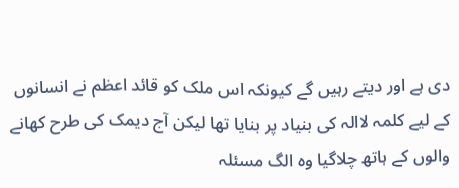دی ہے اور دیتے رہیں گے کیونکہ اس ملک کو قائد اعظم نے انسانوں کے لیے کلمہ لاالہ کی بنیاد پر بنایا تھا لیکن آج دیمک کی طرح کھانے والوں کے ہاتھ چلاگیا وہ الگ مسئلہ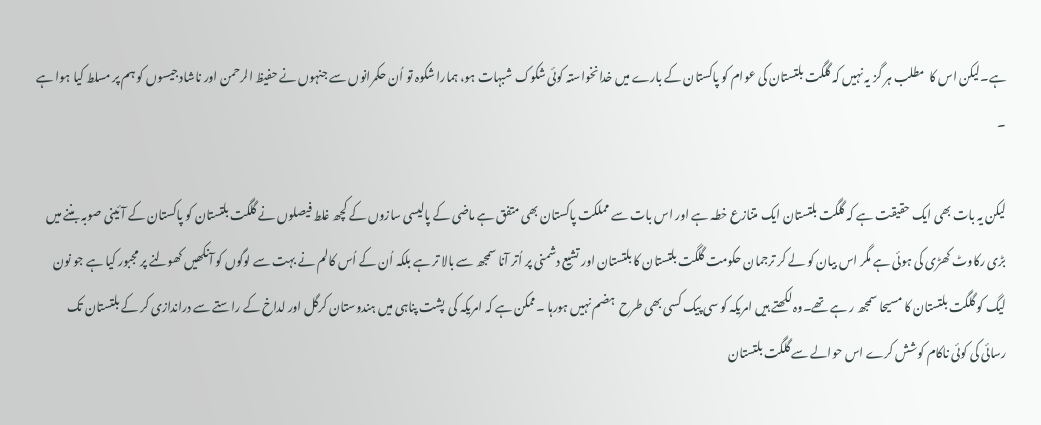ہے۔لیکن اس کا  مطلب ہر گز یہ نہیں کہ گلگت بلتستان کی عوام کو پاکستان کے بارے میں خدانخواستہ کوئی شکوک شبہات ہو، ہمارا شکوہ تو اُن حکمرانوں سے جنہوں نے حفیظ الرحمن اور ناشاد جیسوں کو ہم پر مسلط کیا ہوا ہے ۔

لیکن یہ بات بھی ایک حقیقت ہے کہ گلگت بلتستان ایک متنازع خطہ ہے اور اس بات سے مملکت پاکستان بھی متفق ہے ماضی کے پالیسی سازوں کے کچھ غلط فیصلوں نے گلگت بلتستان کو پاکستان کے آئینی صوبہ بننے میں بڑی رکاوٹ کھڑی کی ہوئی ہے مگر اس بیان کو لے کر ترجمان حکومت گلگت بلتستان کا بلتستان اور تشیع دشمنی پر اُتر آنا سمجھ سے بالا تر ہے بلکہ اُن کے اُس کالم نے بہت سے لوگوں کو آنکھیں کھولنے پر مجبور کیا ہے جو نون لیگ کو گلگت بلتستان کا مسیحا سمجھ ر ہے تھے۔وہ لکھتے ہیں امریکہ کو سی پیک کسی بھی طرح  ہضم نہیں ہورہا ۔ممکن ہے کہ امریکہ کی  پشت پناہی میں ہندوستان کرگل اور لداخ کے راستے سے دراندازی کر کے بلتستان تک رسائی کی کوئی ناکام کوشش کرے اس حوالے سے گلگت بلتستان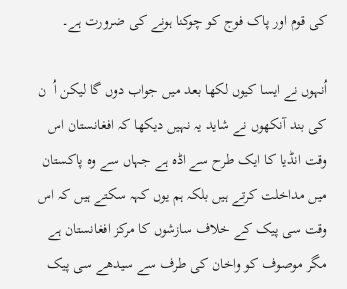کی قوم اور پاک فوج کو چوکنا ہونے کی ضرورت ہے۔

اُنہوں نے ایسا کیوں لکھا بعد میں جواب دوں گا لیکن اُ  ن کی بند آنکھوں نے شاید یہ نہیں دیکھا کہ افغانستان اس وقت انڈیا کا ایک طرح سے اڈہ ہے جہاں سے وہ پاکستان میں مداخلت کرتے ہیں بلکہ ہم یوں کہہ سکتے ہیں کہ اس وقت سی پیک کے خلاف سازشوں کا مرکز افغانستان ہے مگر موصوف کو واخان کی طرف سے سیدھے سی پیک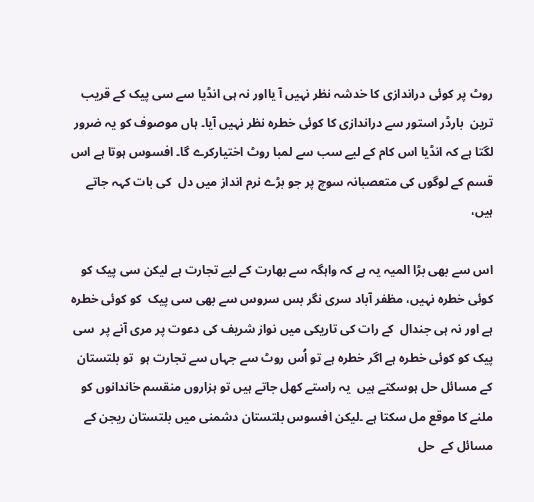روٹ پر کوئی دراندازی کا خدشہ نظر نہیں آ یااور نہ ہی انڈیا سے سی پیک کے قریب ترین  بارڈر استور سے دراندازی کا کوئی خطرہ نظر نہیں آیا۔ ہاں موصوف کو یہ ضرور  لگتا ہے کہ انڈیا اس کام کے لیے سب سے لمبا روٹ اختیارکرے گا۔ افسوس ہوتا ہے اس قسم کے لوگوں کی متعصبانہ سوچ پر جو بڑے نرم انداز میں دل  کی بات کہہ جاتے ہیں،

اس سے بھی بڑا المیہ یہ ہے کہ واہگہ سے بھارت کے لیے تجارت ہے لیکن سی پیک کو کوئی خطرہ نہیں، مظفر آباد سری نگر بس سروس سے بھی سی پیک  کو کوئی خطرہ ہے اور نہ ہی جندال  کے رات کی تاریکی میں نواز شریف کی دعوت پر مری آنے پر  سی پیک کو کوئی خطرہ ہے اگر خطرہ ہے تو اُس روٹ سے جہاں سے تجارت ہو  تو بلتستان کے مسائل حل ہوسکتے ہیں  یہ راستے کھل جاتے ہیں تو ہزاروں منقسم خاندانوں کو ملنے کا موقع مل سکتا ہے ۔لیکن افسوس بلتستان دشمنی میں بلتستان ریجن کے مسائل کے  حل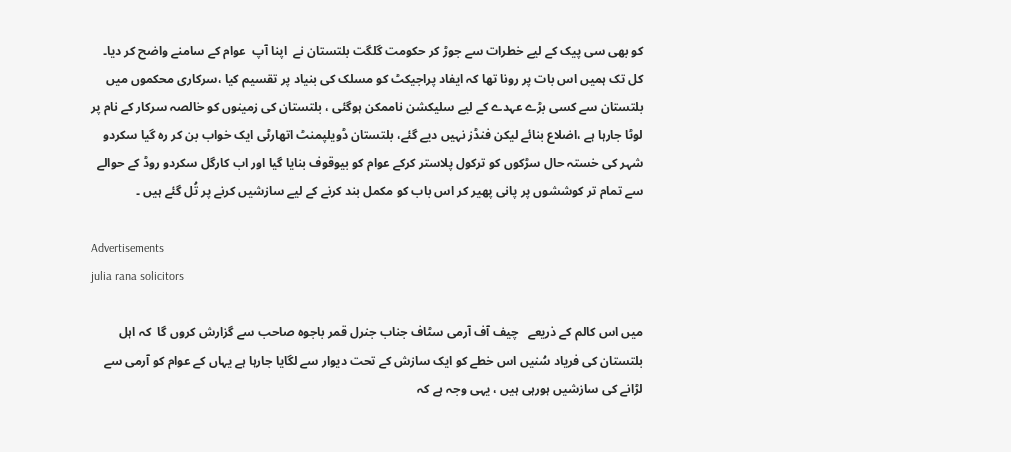کو بھی سی پیک کے لیے خطرات سے جوڑ کر حکومت گلگت بلتستان نے  اپنا آپ  عوام کے سامنے واضح کر دیا۔ کل تک ہمیں اس بات پر رونا تھا کہ ایفاد پراجیکٹ کو مسلک کی بنیاد پر تقسیم کیا ،سرکاری محکموں میں بلتستان سے کسی بڑے عہدے کے لیے سلیکشن ناممکن ہوگئی ، بلتستان کی زمینوں کو خالصہ سرکار کے نام پر لوٹا جارہا ہے ،اضلاع بنائے لیکن فنڈز نہیں دیے گئے، بلتستان ڈویلپمنٹ اتھارٹی ایک خواب بن کر رہ گیا سکردو شہر کی خستہ حال سڑکوں کو ترکول پلاستر کرکے عوام کو بیوقوف بنایا گیا اور اب کارگل سکردو روڈ کے حوالے  سے تمام تر کوششوں پر پانی پھیر کر اس باب کو مکمل بند کرنے کے لیے سازشیں کرنے پر تُل گئے ہیں ۔

Advertisements
julia rana solicitors

میں اس کالم کے ذریعے   چیف آف آرمی سٹاف جناب جنرل قمر باجوہ صاحب سے گزارش کروں گا  کہ اہل بلتستان کی فریاد سُنیں اس خطے کو ایک سازش کے تحت دیوار سے لگایا جارہا ہے یہاں کے عوام کو آرمی سے لڑانے کی سازشیں ہورہی ہیں ، یہی وجہ ہے کہ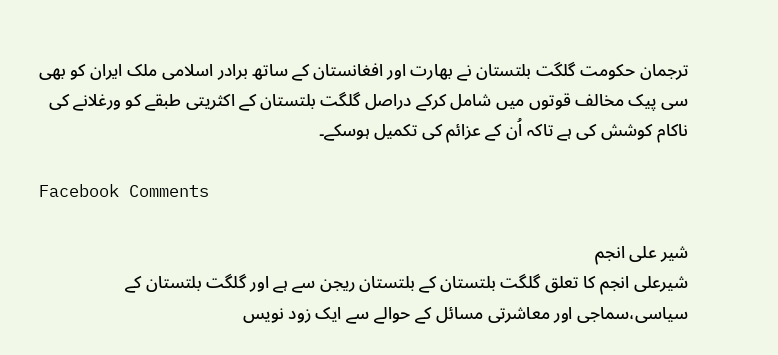ترجمان حکومت گلگت بلتستان نے بھارت اور افغانستان کے ساتھ برادر اسلامی ملک ایران کو بھی سی پیک مخالف قوتوں میں شامل کرکے دراصل گلگت بلتستان کے اکثریتی طبقے کو ورغلانے کی ناکام کوشش کی ہے تاکہ اُن کے عزائم کی تکمیل ہوسکے۔

Facebook Comments

شیر علی انجم
شیرعلی انجم کا تعلق گلگت بلتستان کے بلتستان ریجن سے ہے اور گلگت بلتستان کے سیاسی،سماجی اور معاشرتی مسائل کے حوالے سے ایک زود نویس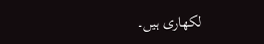لکھاری ہیں۔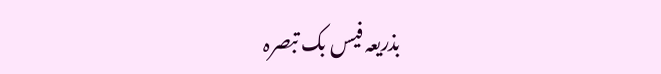بذریعہ فیس بک تبصرہ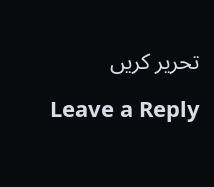تحریر کریں

Leave a Reply